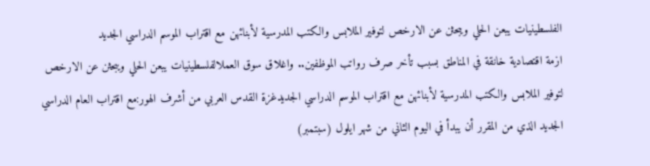الفلسطينيات يبعن الحلي ويبحثن عن الارخص لتوفير الملابس والكتب المدرسية لأبنائهن مع اقتراب الموسم الدراسي الجديد
ازمة اقتصادية خانقة في المناطق بسبب تأخر صرف رواتب الموظفين.. واغلاق سوق العملالفلسطينيات يبعن الحلي ويبحثن عن الارخص لتوفير الملابس والكتب المدرسية لأبنائهن مع اقتراب الموسم الدراسي الجديدغزة القدس العربي من أشرف الهور:مع اقتراب العام الدراسي الجديد الذي من المقرر أن يبدأ في اليوم الثاني من شهر ايلول (سبتمبر)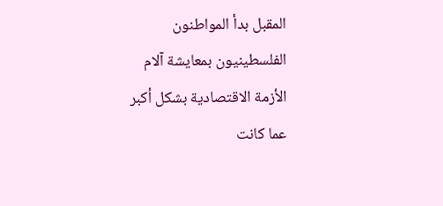المقبل بدأ المواطنون الفلسطينيون بمعايشة آلام الأزمة الاقتصادية بشكل أكبر عما كانت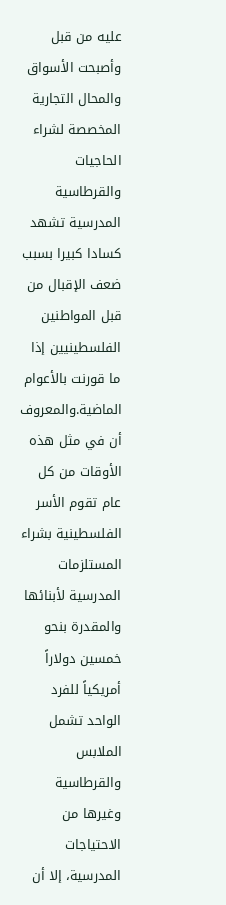عليه من قبل وأصبحت الأسواق والمحال التجارية المخصصة لشراء الحاجيات والقرطاسية المدرسية تشهد كسادا كبيرا بسبب ضعف الإقبال من قبل المواطنين الفلسطينيين إذا ما قورنت بالأعوام الماضية.والمعروف أن في مثل هذه الأوقات من كل عام تقوم الأسر الفلسطينية بشراء المستلزمات المدرسية لأبنائها والمقدرة بنحو خمسين دولاراً أمريكياً للفرد الواحد تشمل الملابس والقرطاسية وغيرها من الاحتياجات المدرسية، إلا أن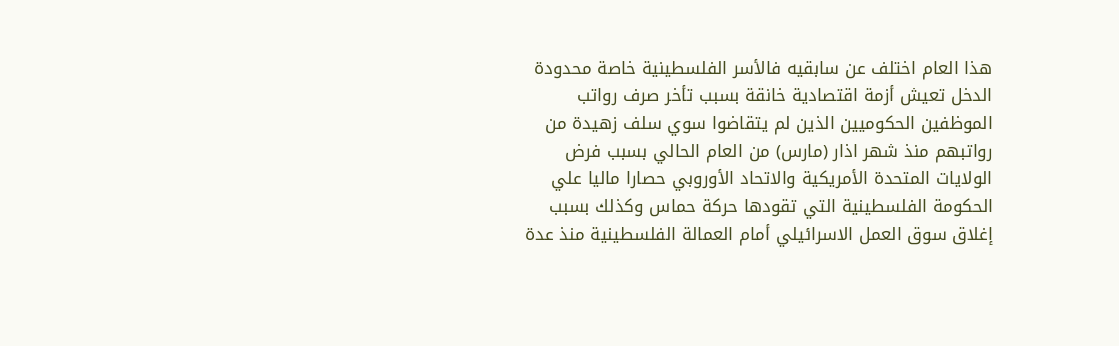هذا العام اختلف عن سابقيه فالأسر الفلسطينية خاصة محدودة الدخل تعيش أزمة اقتصادية خانقة بسبب تأخر صرف رواتب الموظفين الحكوميين الذين لم يتقاضوا سوي سلف زهيدة من رواتبهم منذ شهر اذار (مارس) من العام الحالي بسبب فرض الولايات المتحدة الأمريكية والاتحاد الأوروبي حصارا ماليا علي الحكومة الفلسطينية التي تقودها حركة حماس وكذلك بسبب إغلاق سوق العمل الاسرائيلي أمام العمالة الفلسطينية منذ عدة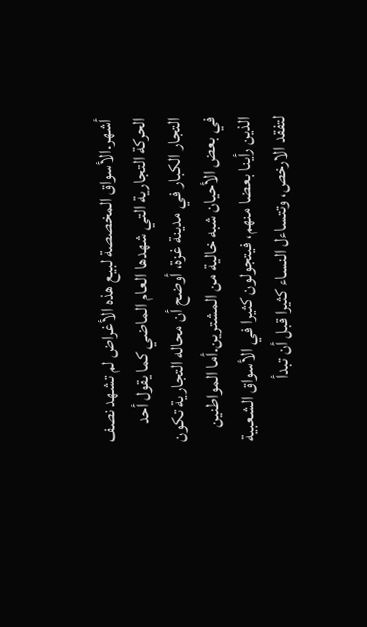أشهر.الأسواق المخصصة لبيع هذه الأغراض لم تشهد نصف الحركة التجارية التي شهدها العام الماضي كما يقول أحد التجار الكبار في مدينة غزة، أوضح أن محاله التجارية تكون في بعض الأحيان شبه خالية من المشترين.أما المواطنين الذين رأينا بعضا منهم، فيتجولون كثيرا في الأسواق الشعبية لتفقد الارخص، وتتساءل النساء كثيرا قبل أن تبدأ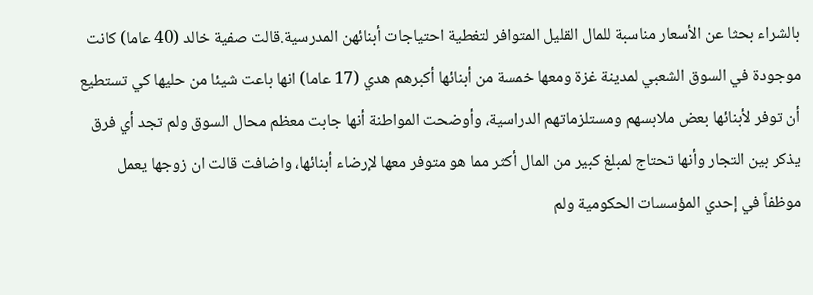بالشراء بحثا عن الأسعار مناسبة للمال القليل المتوافر لتغطية احتياجات أبنائهن المدرسية.قالت صفية خالد (40 عاما) كانت موجودة في السوق الشعبي لمدينة غزة ومعها خمسة من أبنائها أكبرهم هدي (17 عاما) انها باعت شيئا من حليها كي تستطيع أن توفر لأبنائها بعض ملابسهم ومستلزماتهم الدراسية، وأوضحت المواطنة أنها جابت معظم محال السوق ولم تجد أي فرق يذكر بين التجار وأنها تحتاج لمبلغ كبير من المال أكثر مما هو متوفر معها لإرضاء أبنائها، واضافت قالت ان زوجها يعمل موظفاً في إحدي المؤسسات الحكومية ولم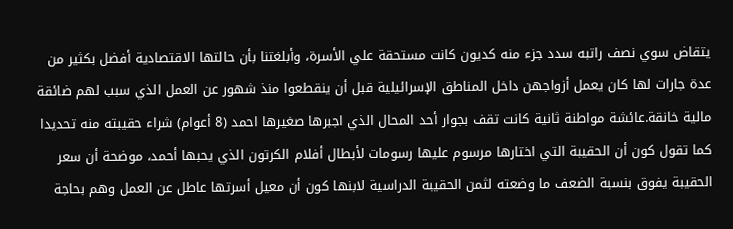يتقاض سوي نصف راتبه سدد جزء منه كديون كانت مستحقة علي الأسرة، وأبلغتنا بأن حالتها الاقتصادية أفضل بكثير من عدة جارات لها كان يعمل أزواجهن داخل المناطق الإسرائيلية قبل أن ينقطعوا منذ شهور عن العمل الذي سبب لهم ضائقة مالية خانقة.عائشة مواطنة ثانية كانت تقف بجوار أحد المحال الذي اجبرها صغيرها احمد (8 أعوام) شراء حقيبته منه تحديدا كما تقول كون أن الحقيبة التي اختارها مرسوم عليها رسومات لأبطال أفلام الكرتون الذي يحبها أحمد، موضحة أن سعر الحقيبة يفوق بنسبة الضعف ما وضعته لثمن الحقيبة الدراسية لابنها كون أن معيل أسرتها عاطل عن العمل وهم بحاجة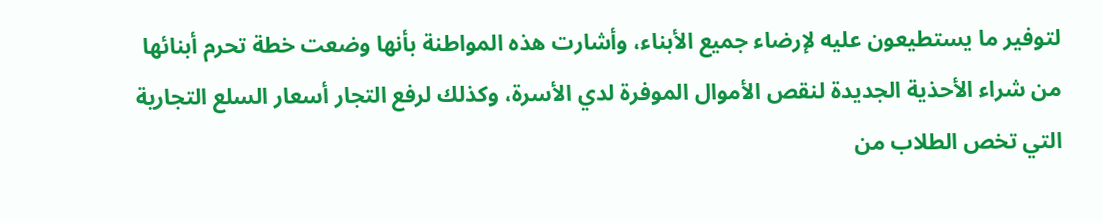لتوفير ما يستطيعون عليه لإرضاء جميع الأبناء، وأشارت هذه المواطنة بأنها وضعت خطة تحرم أبنائها من شراء الأحذية الجديدة لنقص الأموال الموفرة لدي الأسرة، وكذلك لرفع التجار أسعار السلع التجارية التي تخص الطلاب من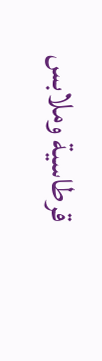قرطاسية وملابس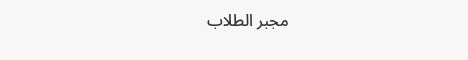مجبر الطلاب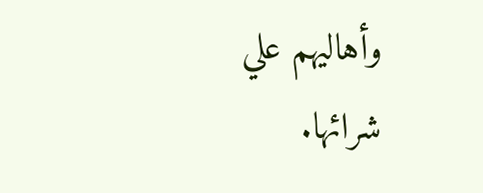وأهاليهم علي شرائها.